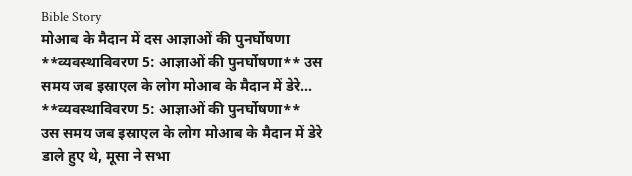Bible Story
मोआब के मैदान में दस आज्ञाओं की पुनर्घोषणा
**व्यवस्थाविवरण 5: आज्ञाओं की पुनर्घोषणा** उस समय जब इस्राएल के लोग मोआब के मैदान में डेरे...
**व्यवस्थाविवरण 5: आज्ञाओं की पुनर्घोषणा**
उस समय जब इस्राएल के लोग मोआब के मैदान में डेरे डाले हुए थे, मूसा ने सभा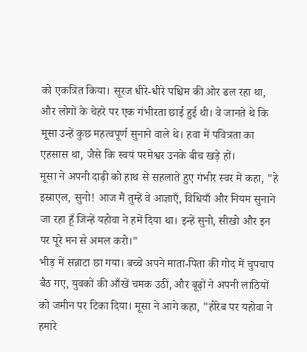को एकत्रित किया। सूरज धीरे-धीरे पश्चिम की ओर ढल रहा था, और लोगों के चेहरे पर एक गंभीरता छाई हुई थी। वे जानते थे कि मूसा उन्हें कुछ महत्वपूर्ण सुनाने वाले थे। हवा में पवित्रता का एहसास था, जैसे कि स्वयं परमेश्वर उनके बीच खड़े हों।
मूसा ने अपनी दाढ़ी को हाथ से सहलाते हुए गंभीर स्वर में कहा, "हे इस्राएल, सुनो! आज मैं तुम्हें वे आज्ञाएँ, विधियाँ और नियम सुनाने जा रहा हूँ जिन्हें यहोवा ने हमें दिया था। इन्हें सुनो, सीखो और इन पर पूरे मन से अमल करो।"
भीड़ में सन्नाटा छा गया। बच्चे अपने माता-पिता की गोद में चुपचाप बैठ गए, युवकों की आँखें चमक उठीं, और बूढ़ों ने अपनी लाठियों को जमीन पर टिका दिया। मूसा ने आगे कहा, "होरेब पर यहोवा ने हमारे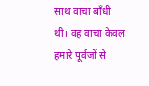साथ वाचा बाँधी थी। वह वाचा केवल हमारे पूर्वजों से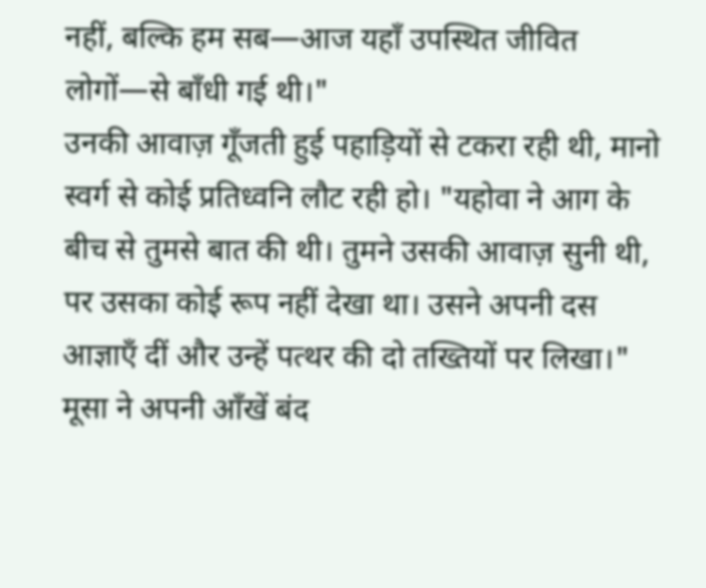नहीं, बल्कि हम सब—आज यहाँ उपस्थित जीवित लोगों—से बाँधी गई थी।"
उनकी आवाज़ गूँजती हुई पहाड़ियों से टकरा रही थी, मानो स्वर्ग से कोई प्रतिध्वनि लौट रही हो। "यहोवा ने आग के बीच से तुमसे बात की थी। तुमने उसकी आवाज़ सुनी थी, पर उसका कोई रूप नहीं देखा था। उसने अपनी दस आज्ञाएँ दीं और उन्हें पत्थर की दो तख्तियों पर लिखा।"
मूसा ने अपनी आँखें बंद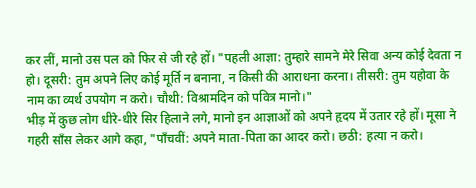कर लीं, मानो उस पल को फिर से जी रहे हों। "पहली आज्ञा: तुम्हारे सामने मेरे सिवा अन्य कोई देवता न हो। दूसरी: तुम अपने लिए कोई मूर्ति न बनाना, न किसी की आराधना करना। तीसरी: तुम यहोवा के नाम का व्यर्थ उपयोग न करो। चौथी: विश्रामदिन को पवित्र मानो।"
भीड़ में कुछ लोग धीरे-धीरे सिर हिलाने लगे, मानो इन आज्ञाओं को अपने हृदय में उतार रहे हों। मूसा ने गहरी साँस लेकर आगे कहा, "पाँचवीं: अपने माता-पिता का आदर करो। छठी: हत्या न करो।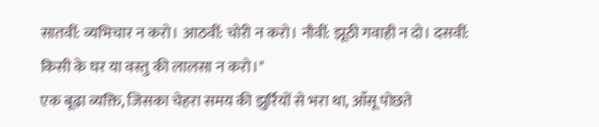सातवीं: व्यभिचार न करो। आठवीं: चोरी न करो। नौवीं: झूठी गवाही न दो। दसवीं: किसी के घर या वस्तु की लालसा न करो।"
एक बूढ़ा व्यक्ति, जिसका चेहरा समय की झुर्रियों से भरा था, आँसू पोछते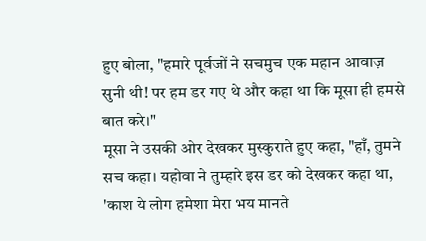हुए बोला, "हमारे पूर्वजों ने सचमुच एक महान आवाज़ सुनी थी! पर हम डर गए थे और कहा था कि मूसा ही हमसे बात करे।"
मूसा ने उसकी ओर देखकर मुस्कुराते हुए कहा, "हाँ, तुमने सच कहा। यहोवा ने तुम्हारे इस डर को देखकर कहा था, 'काश ये लोग हमेशा मेरा भय मानते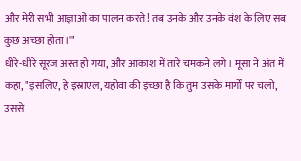और मेरी सभी आज्ञाओं का पालन करते! तब उनके और उनके वंश के लिए सब कुछ अच्छा होता।'"
धीरे-धीरे सूरज अस्त हो गया, और आकाश में तारे चमकने लगे। मूसा ने अंत में कहा, "इसलिए, हे इस्राएल, यहोवा की इच्छा है कि तुम उसके मार्गों पर चलो, उससे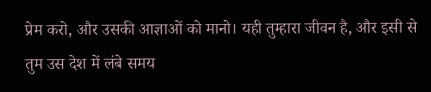प्रेम करो, और उसकी आज्ञाओं को मानो। यही तुम्हारा जीवन है, और इसी से तुम उस देश में लंबे समय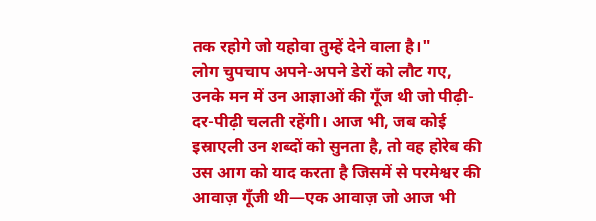तक रहोगे जो यहोवा तुम्हें देने वाला है।"
लोग चुपचाप अपने-अपने डेरों को लौट गए, उनके मन में उन आज्ञाओं की गूँज थी जो पीढ़ी-दर-पीढ़ी चलती रहेंगी। आज भी, जब कोई इस्राएली उन शब्दों को सुनता है, तो वह होरेब की उस आग को याद करता है जिसमें से परमेश्वर की आवाज़ गूँजी थी—एक आवाज़ जो आज भी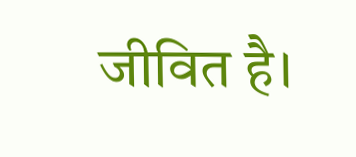जीवित है।